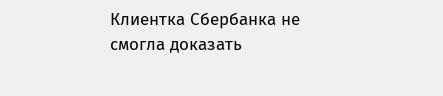Клиентка Сбербанка не смогла доказать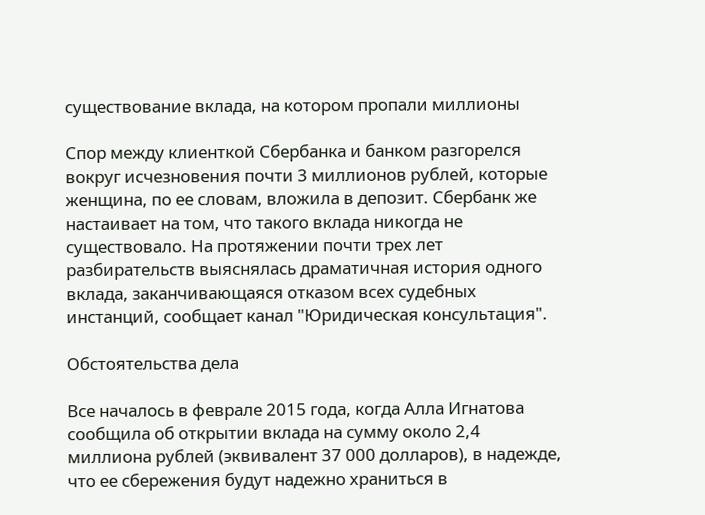существование вклада, на котором пропали миллионы

Спор между клиенткой Сбербанка и банком разгорелся вокруг исчезновения почти 3 миллионов рублей, которые женщина, по ее словам, вложила в депозит. Сбербанк же настаивает на том, что такого вклада никогда не существовало. На протяжении почти трех лет разбирательств выяснялась драматичная история одного вклада, заканчивающаяся отказом всех судебных инстанций, сообщает канал "Юридическая консультация".

Обстоятельства дела

Все началось в феврале 2015 года, когда Алла Игнатова сообщила об открытии вклада на сумму около 2,4 миллиона рублей (эквивалент 37 000 долларов), в надежде, что ее сбережения будут надежно храниться в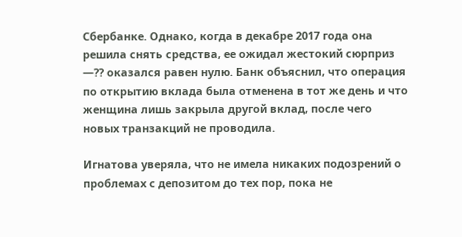Сбербанке. Однако, когда в декабре 2017 года она решила снять средства, ее ожидал жестокий сюрприз —?? оказался равен нулю. Банк объяснил, что операция по открытию вклада была отменена в тот же день и что женщина лишь закрыла другой вклад, после чего новых транзакций не проводила.

Игнатова уверяла, что не имела никаких подозрений о проблемах с депозитом до тех пор, пока не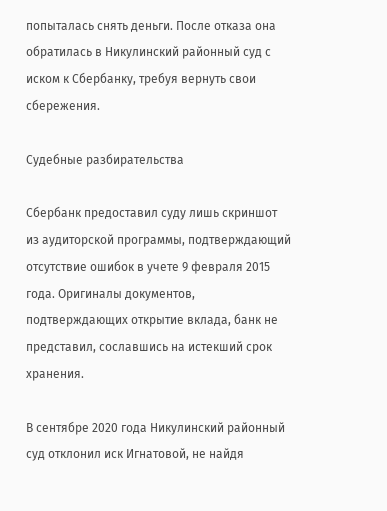попыталась снять деньги. После отказа она обратилась в Никулинский районный суд с иском к Сбербанку, требуя вернуть свои сбережения.

Судебные разбирательства

Сбербанк предоставил суду лишь скриншот из аудиторской программы, подтверждающий отсутствие ошибок в учете 9 февраля 2015 года. Оригиналы документов, подтверждающих открытие вклада, банк не представил, сославшись на истекший срок хранения.

В сентябре 2020 года Никулинский районный суд отклонил иск Игнатовой, не найдя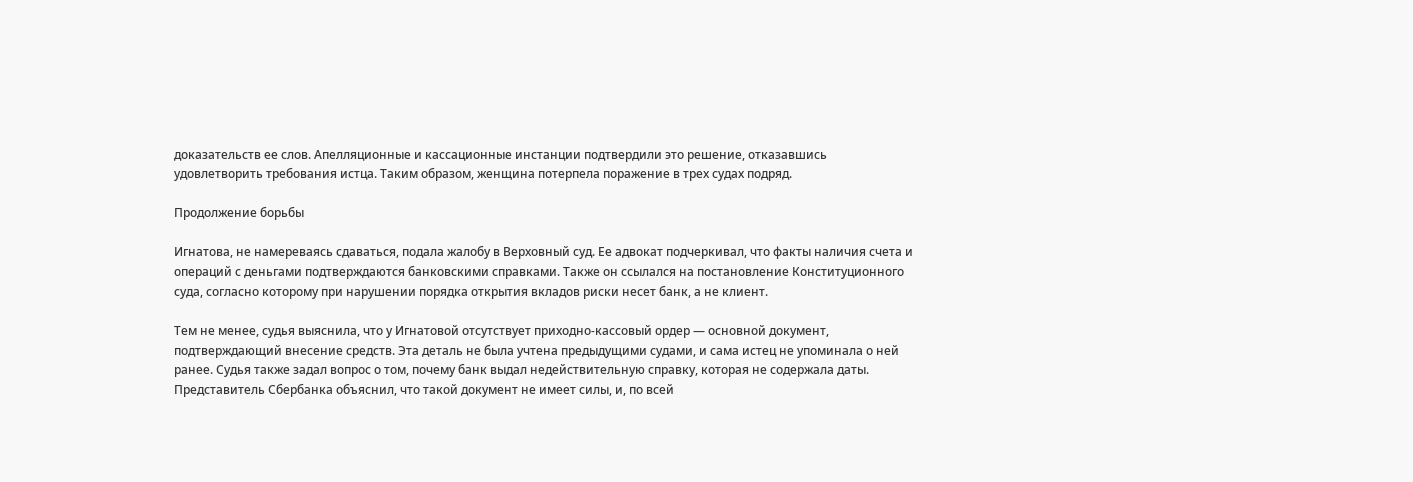доказательств ее слов. Апелляционные и кассационные инстанции подтвердили это решение, отказавшись удовлетворить требования истца. Таким образом, женщина потерпела поражение в трех судах подряд.

Продолжение борьбы

Игнатова, не намереваясь сдаваться, подала жалобу в Верховный суд. Ее адвокат подчеркивал, что факты наличия счета и операций с деньгами подтверждаются банковскими справками. Также он ссылался на постановление Конституционного суда, согласно которому при нарушении порядка открытия вкладов риски несет банк, а не клиент.

Тем не менее, судья выяснила, что у Игнатовой отсутствует приходно-кассовый ордер — основной документ, подтверждающий внесение средств. Эта деталь не была учтена предыдущими судами, и сама истец не упоминала о ней ранее. Судья также задал вопрос о том, почему банк выдал недействительную справку, которая не содержала даты. Представитель Сбербанка объяснил, что такой документ не имеет силы, и, по всей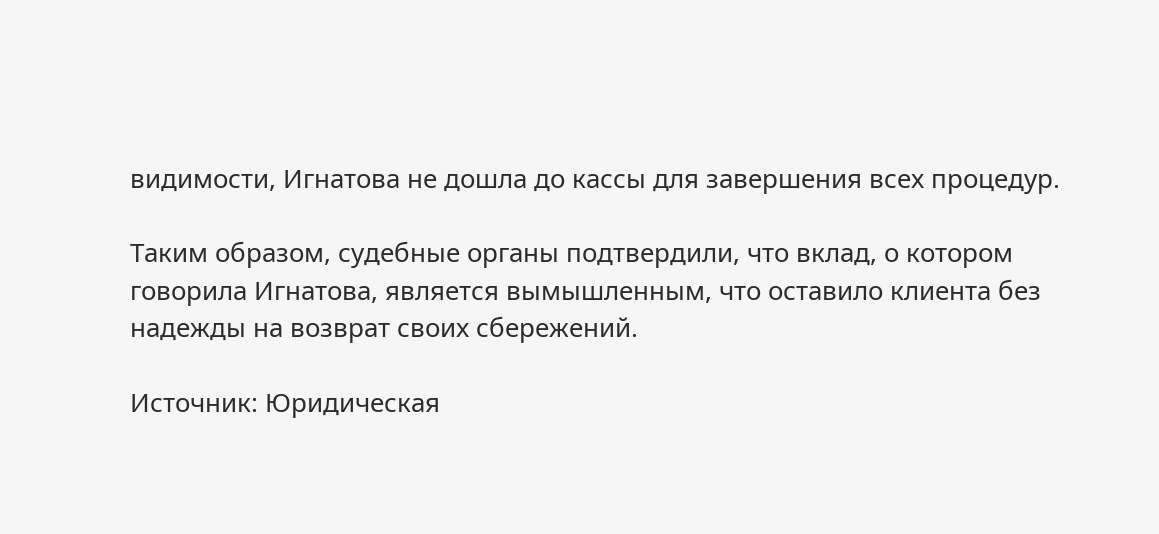видимости, Игнатова не дошла до кассы для завершения всех процедур.

Таким образом, судебные органы подтвердили, что вклад, о котором говорила Игнатова, является вымышленным, что оставило клиента без надежды на возврат своих сбережений.

Источник: Юридическая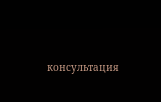консультация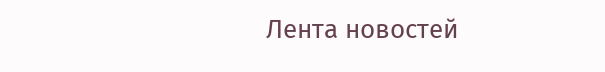Лента новостей